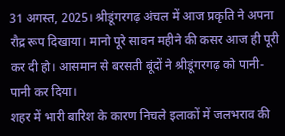31 अगस्त, 2025। श्रीडूंगरगढ़ अंचल में आज प्रकृति ने अपना रौद्र रूप दिखाया। मानो पूरे सावन महीने की कसर आज ही पूरी कर दी हो। आसमान से बरसती बूंदों ने श्रीडूंगरगढ़ को पानी-पानी कर दिया।
शहर में भारी बारिश के कारण निचले इलाकों में जलभराव की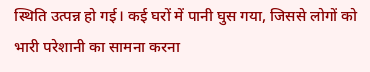स्थिति उत्पन्न हो गई। कई घरों में पानी घुस गया, जिससे लोगों को भारी परेशानी का सामना करना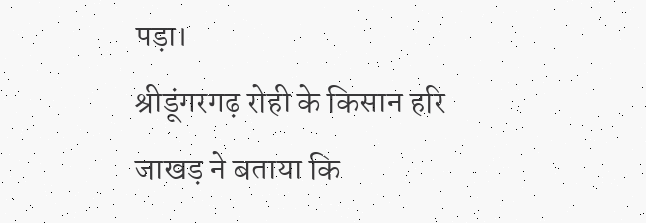पड़ा।
श्रीडूंगरगढ़ रोही के किसान हरि जाखड़ ने बताया कि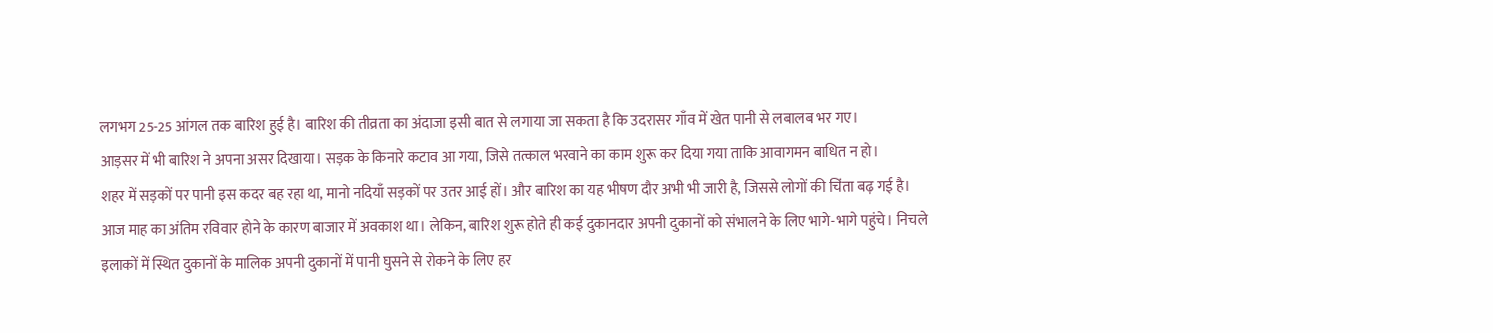लगभग 25-25 आंगल तक बारिश हुई है। बारिश की तीव्रता का अंदाजा इसी बात से लगाया जा सकता है कि उदरासर गाँव में खेत पानी से लबालब भर गए।
आड़सर में भी बारिश ने अपना असर दिखाया। सड़क के किनारे कटाव आ गया, जिसे तत्काल भरवाने का काम शुरू कर दिया गया ताकि आवागमन बाधित न हो।
शहर में सड़कों पर पानी इस कदर बह रहा था, मानो नदियाँ सड़कों पर उतर आई हों। और बारिश का यह भीषण दौर अभी भी जारी है, जिससे लोगों की चिंता बढ़ गई है।
आज माह का अंतिम रविवार होने के कारण बाजार में अवकाश था। लेकिन, बारिश शुरू होते ही कई दुकानदार अपनी दुकानों को संभालने के लिए भागे-भागे पहुंचे। निचले इलाकों में स्थित दुकानों के मालिक अपनी दुकानों में पानी घुसने से रोकने के लिए हर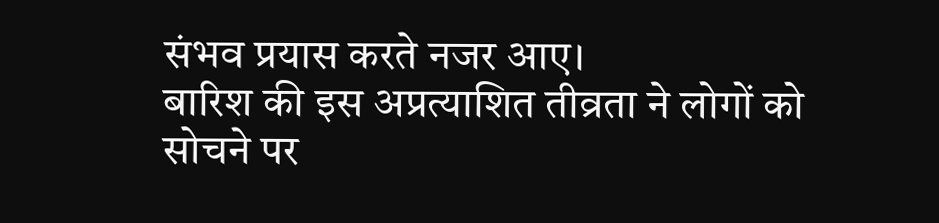संभव प्रयास करते नजर आए।
बारिश की इस अप्रत्याशित तीव्रता ने लोगों को सोचने पर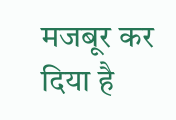मजबूर कर दिया है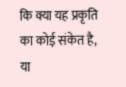कि क्या यह प्रकृति का कोई संकेत है, या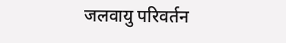जलवायु परिवर्तन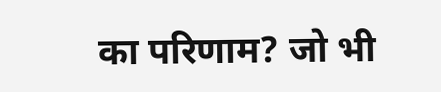का परिणाम? जो भी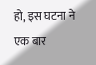हो, इस घटना ने एक बार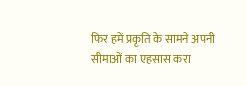फिर हमें प्रकृति के सामने अपनी सीमाओं का एहसास करा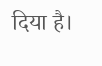दिया है।